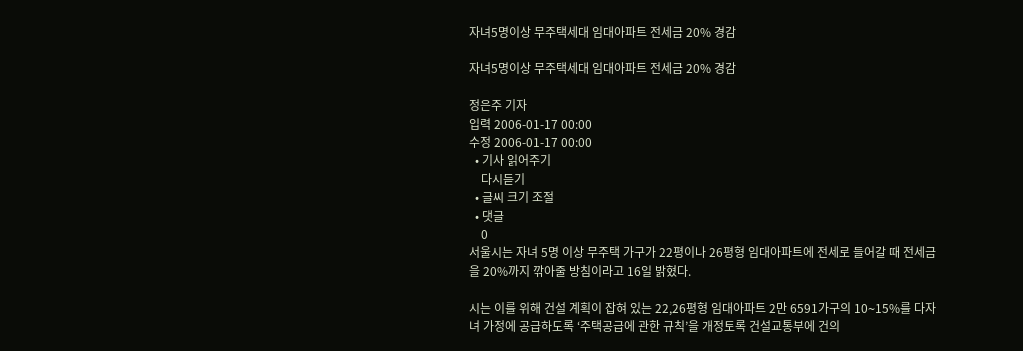자녀5명이상 무주택세대 임대아파트 전세금 20% 경감

자녀5명이상 무주택세대 임대아파트 전세금 20% 경감

정은주 기자
입력 2006-01-17 00:00
수정 2006-01-17 00:00
  • 기사 읽어주기
    다시듣기
  • 글씨 크기 조절
  • 댓글
    0
서울시는 자녀 5명 이상 무주택 가구가 22평이나 26평형 임대아파트에 전세로 들어갈 때 전세금을 20%까지 깎아줄 방침이라고 16일 밝혔다.

시는 이를 위해 건설 계획이 잡혀 있는 22,26평형 임대아파트 2만 6591가구의 10∼15%를 다자녀 가정에 공급하도록 ‘주택공급에 관한 규칙’을 개정토록 건설교통부에 건의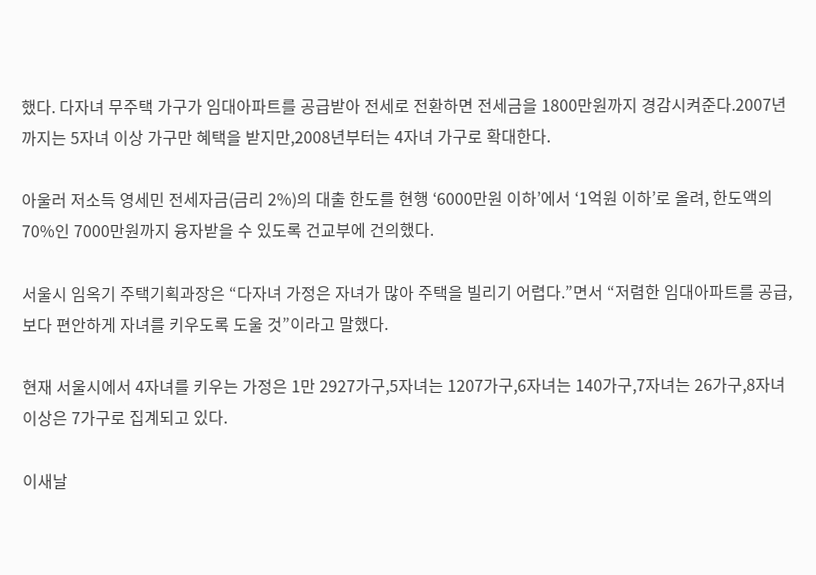했다. 다자녀 무주택 가구가 임대아파트를 공급받아 전세로 전환하면 전세금을 1800만원까지 경감시켜준다.2007년까지는 5자녀 이상 가구만 혜택을 받지만,2008년부터는 4자녀 가구로 확대한다.

아울러 저소득 영세민 전세자금(금리 2%)의 대출 한도를 현행 ‘6000만원 이하’에서 ‘1억원 이하’로 올려, 한도액의 70%인 7000만원까지 융자받을 수 있도록 건교부에 건의했다.

서울시 임옥기 주택기획과장은 “다자녀 가정은 자녀가 많아 주택을 빌리기 어렵다.”면서 “저렴한 임대아파트를 공급, 보다 편안하게 자녀를 키우도록 도울 것”이라고 말했다.

현재 서울시에서 4자녀를 키우는 가정은 1만 2927가구,5자녀는 1207가구,6자녀는 140가구,7자녀는 26가구,8자녀 이상은 7가구로 집계되고 있다.

이새날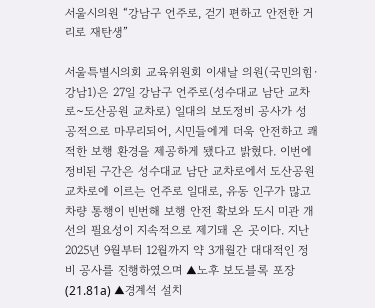서울시의원 “강남구 언주로, 걷기 편하고 안전한 거리로 재탄생”

서울특별시의회 교육위원회 이새날 의원(국민의힘·강남1)은 27일 강남구 언주로(성수대교 남단 교차로~도산공원 교차로) 일대의 보도정비 공사가 성공적으로 마무리되어, 시민들에게 더욱 안전하고 쾌적한 보행 환경을 제공하게 됐다고 밝혔다. 이번에 정비된 구간은 성수대교 남단 교차로에서 도산공원 교차로에 이르는 언주로 일대로, 유동 인구가 많고 차량 통행이 빈번해 보행 안전 확보와 도시 미관 개선의 필요성이 지속적으로 제기돼 온 곳이다. 지난 2025년 9월부터 12월까지 약 3개월간 대대적인 정비 공사를 진행하였으며 ▲노후 보도블록 포장(21.81a) ▲경계석 설치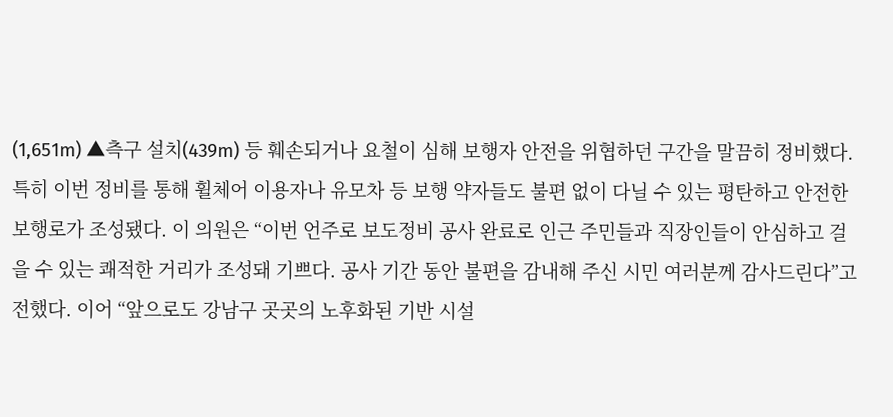(1,651m) ▲측구 설치(439m) 등 훼손되거나 요철이 심해 보행자 안전을 위협하던 구간을 말끔히 정비했다. 특히 이번 정비를 통해 휠체어 이용자나 유모차 등 보행 약자들도 불편 없이 다닐 수 있는 평탄하고 안전한 보행로가 조성됐다. 이 의원은 “이번 언주로 보도정비 공사 완료로 인근 주민들과 직장인들이 안심하고 걸을 수 있는 쾌적한 거리가 조성돼 기쁘다. 공사 기간 동안 불편을 감내해 주신 시민 여러분께 감사드린다”고 전했다. 이어 “앞으로도 강남구 곳곳의 노후화된 기반 시설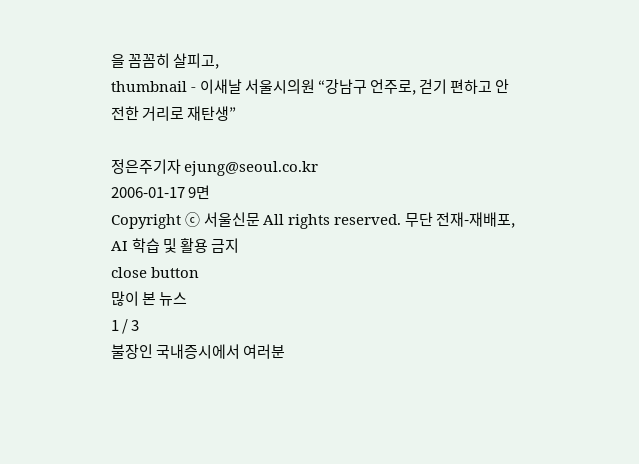을 꼼꼼히 살피고,
thumbnail - 이새날 서울시의원 “강남구 언주로, 걷기 편하고 안전한 거리로 재탄생”

정은주기자 ejung@seoul.co.kr
2006-01-17 9면
Copyright ⓒ 서울신문 All rights reserved. 무단 전재-재배포, AI 학습 및 활용 금지
close button
많이 본 뉴스
1 / 3
불장인 국내증시에서 여러분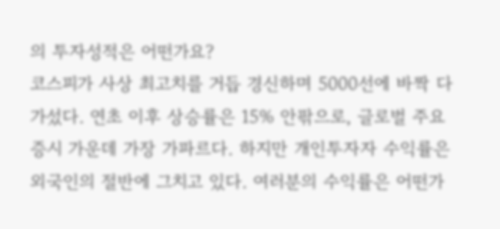의 투자성적은 어떤가요?
코스피가 사상 최고치를 거듭 경신하며 5000선에 바짝 다가섰다. 연초 이후 상승률은 15% 안팎으로, 글로벌 주요 증시 가운데 가장 가파르다. 하지만 개인투자자 수익률은 외국인의 절반에 그치고 있다. 여러분의 수익률은 어떤가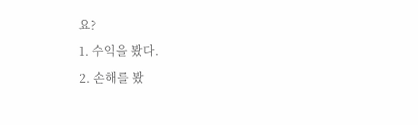요?
1. 수익을 봤다.
2. 손해를 봤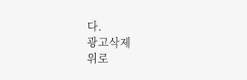다.
광고삭제
위로